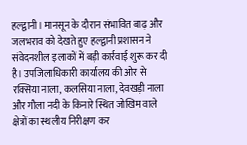हल्द्वानी। मानसून के दौरान संभावित बाढ़ और जलभराव को देखते हुए हल्द्वानी प्रशासन ने संवेदनशील इलाकों में बड़ी कार्रवाई शुरू कर दी है। उपजिलाधिकारी कार्यालय की ओर से रक्सिया नाला, कलसिया नाला, देवखड़ी नाला और गौला नदी के किनारे स्थित जोखिम वाले क्षेत्रों का स्थलीय निरीक्षण कर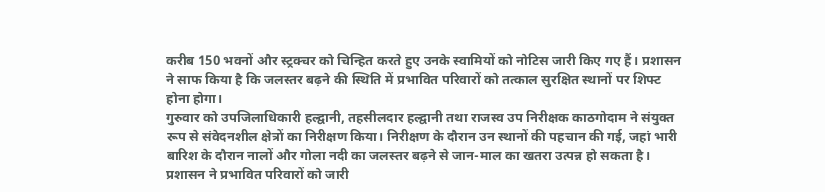करीब 150 भवनों और स्ट्रक्चर को चिन्हित करते हुए उनके स्वामियों को नोटिस जारी किए गए हैं। प्रशासन ने साफ किया है कि जलस्तर बढ़ने की स्थिति में प्रभावित परिवारों को तत्काल सुरक्षित स्थानों पर शिफ्ट होना होगा।
गुरुवार को उपजिलाधिकारी हल्द्वानी, तहसीलदार हल्द्वानी तथा राजस्व उप निरीक्षक काठगोदाम ने संयुक्त रूप से संवेदनशील क्षेत्रों का निरीक्षण किया। निरीक्षण के दौरान उन स्थानों की पहचान की गई, जहां भारी बारिश के दौरान नालों और गोला नदी का जलस्तर बढ़ने से जान-माल का खतरा उत्पन्न हो सकता है।
प्रशासन ने प्रभावित परिवारों को जारी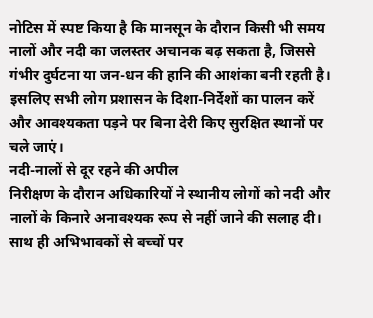नोटिस में स्पष्ट किया है कि मानसून के दौरान किसी भी समय नालों और नदी का जलस्तर अचानक बढ़ सकता है, जिससे गंभीर दुर्घटना या जन-धन की हानि की आशंका बनी रहती है। इसलिए सभी लोग प्रशासन के दिशा-निर्देशों का पालन करें और आवश्यकता पड़ने पर बिना देरी किए सुरक्षित स्थानों पर चले जाएं।
नदी-नालों से दूर रहने की अपील
निरीक्षण के दौरान अधिकारियों ने स्थानीय लोगों को नदी और नालों के किनारे अनावश्यक रूप से नहीं जाने की सलाह दी। साथ ही अभिभावकों से बच्चों पर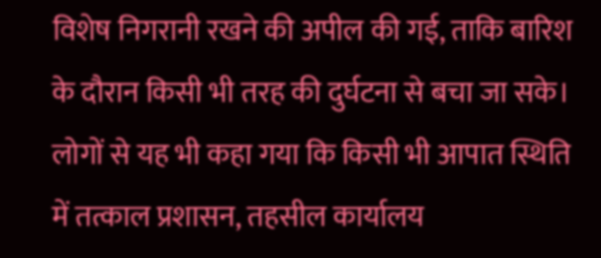विशेष निगरानी रखने की अपील की गई, ताकि बारिश के दौरान किसी भी तरह की दुर्घटना से बचा जा सके। लोगों से यह भी कहा गया कि किसी भी आपात स्थिति में तत्काल प्रशासन, तहसील कार्यालय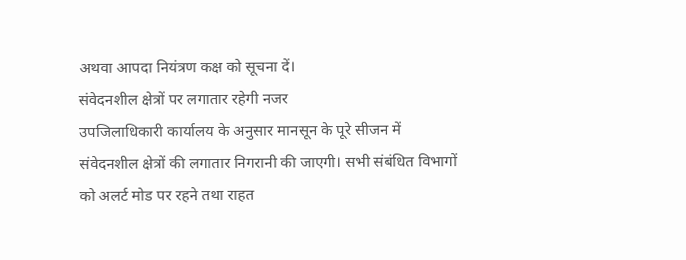अथवा आपदा नियंत्रण कक्ष को सूचना दें।
संवेदनशील क्षेत्रों पर लगातार रहेगी नजर
उपजिलाधिकारी कार्यालय के अनुसार मानसून के पूरे सीजन में संवेदनशील क्षेत्रों की लगातार निगरानी की जाएगी। सभी संबंधित विभागों को अलर्ट मोड पर रहने तथा राहत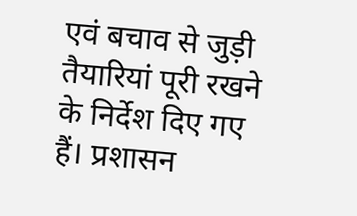एवं बचाव से जुड़ी तैयारियां पूरी रखने के निर्देश दिए गए हैं। प्रशासन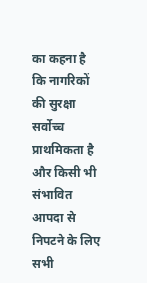का कहना है कि नागरिकों की सुरक्षा सर्वोच्च प्राथमिकता है और किसी भी संभावित आपदा से निपटने के लिए सभी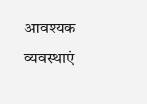आवश्यक व्यवस्थाएं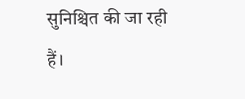सुनिश्चित की जा रही हैं।